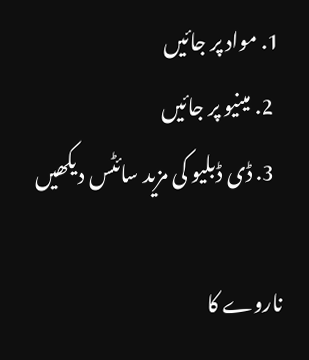1. مواد پر جائیں
  2. مینیو پر جائیں
  3. ڈی ڈبلیو کی مزید سائٹس دیکھیں

ناروے کا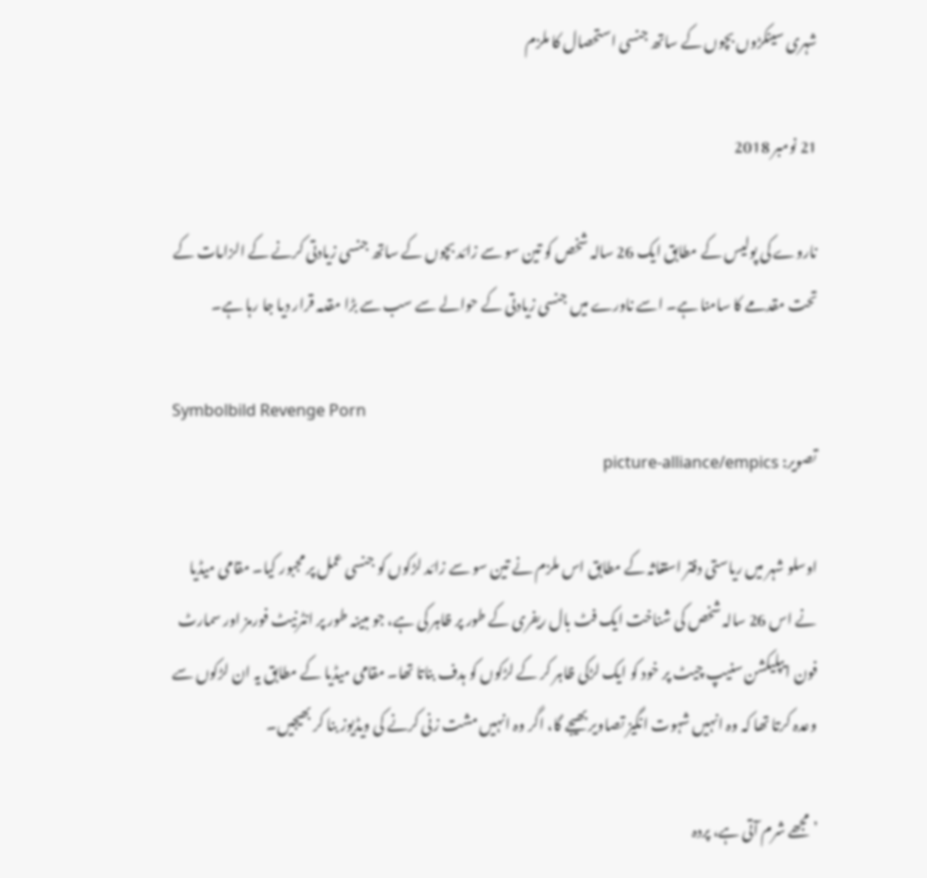شہری سینکڑوں بچوں کے ساتھ جنسی استحصال کا ملزم

21 نومبر 2018

ناروے کی پولیس کے مطابق ایک 26 سالہ شخص کو تین سو سے زائد بچوں کے ساتھ جنسی زیادتی کرنے کے الزامات کے تحت مقدمے کا سامنا ہے۔ اسے ناورے میں جنسی زیادتی کے حوالے سے سب سے بڑا مقدمہ قرار دیا جا رہا ہے۔

Symbolbild Revenge Porn
تصویر: picture-alliance/empics

اوسلو شہر میں ریاستی دفتر استغاثہ کے مطابق اس ملزم نے تین سو سے زائد لڑکوں کو جنسی عمل پر مجبور کیا۔ مقامی میڈیا نے اس 26 سالہ شخص کی شناخت ایک فٹ بال ریفری کے طور پر ظاہر کی ہے، جو مبینہ طور پر انٹرنیٹ فورمز اور سمارٹ فون ایپلیکشن سنیپ چیٹ پر خود کو ایک لڑکی ظاہر کر کے لڑکوں کو ہدف بناتا تھا۔ مقامی میڈیا کے مطابق یہ ان لڑکوں سے وعدہ کرتا تھا کہ وہ انہیں شہوت انگیز تصاویر بھیجے گا، اگر وہ انہیں مشت زنی کرنے کی ویڈیوز بنا کر بھیجیں۔

’مجھے شرم آتی ہے، پردہ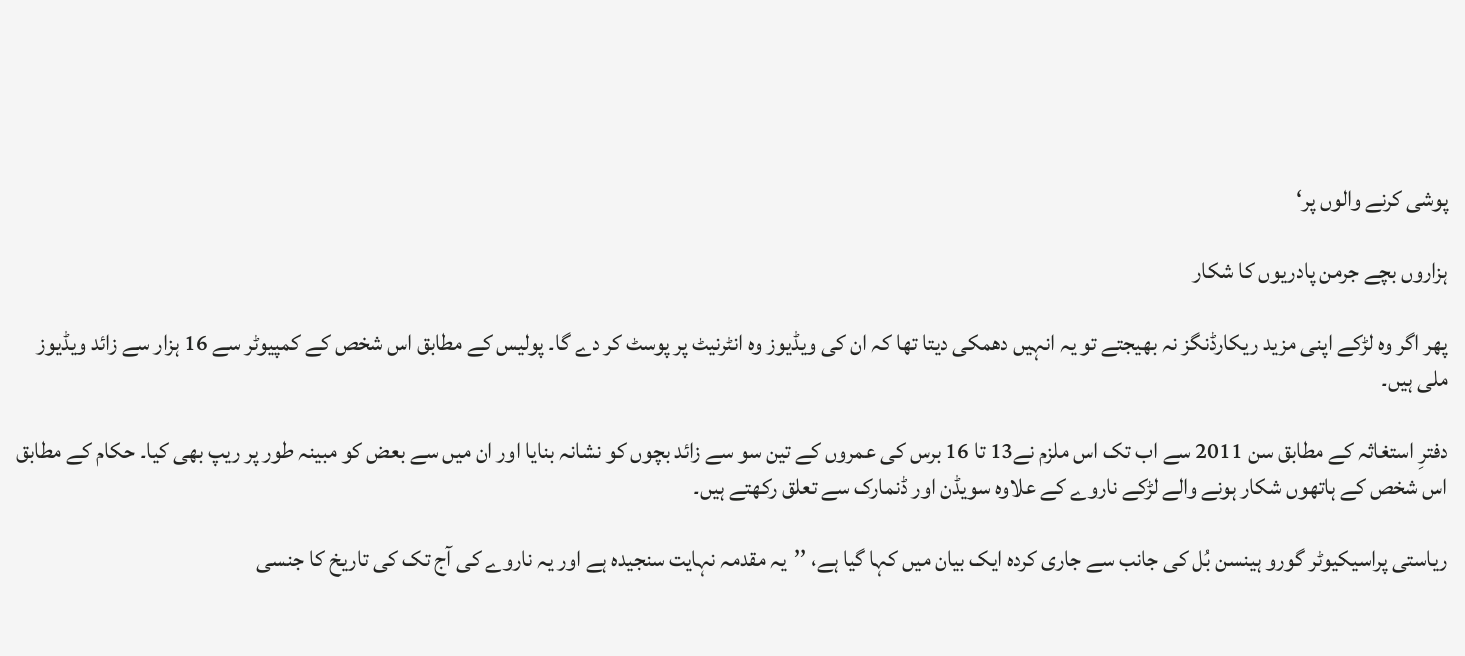پوشی کرنے والوں پر‘

ہزاروں بچے جرمن پادریوں کا شکار

پھر اگر وہ لڑکے اپنی مزید ریکارڈنگز نہ بھیجتے تو یہ انہیں دھمکی دیتا تھا کہ ان کی ویڈیوز وہ انٹرنیٹ پر پوسٹ کر دے گا۔ پولیس کے مطابق اس شخص کے کمپیوٹر سے 16 ہزار سے زائد ویڈیوز ملی ہیں۔

دفترِ استغاثہ کے مطابق سن 2011 سے اب تک اس ملزم نے13 تا 16 برس کی عمروں کے تین سو سے زائد بچوں کو نشانہ بنایا اور ان میں سے بعض کو مبینہ طور پر ریپ بھی کیا۔ حکام کے مطابق اس شخص کے ہاتھوں شکار ہونے والے لڑکے ناروے کے علاوہ سویڈن اور ڈنمارک سے تعلق رکھتے ہیں۔

ریاستی پراسیکیوٹر گورو ہینسن بُل کی جانب سے جاری کردہ ایک بیان میں کہا گیا ہے، ’’یہ مقدمہ نہایت سنجیدہ ہے اور یہ ناروے کی آج تک کی تاریخ کا جنسی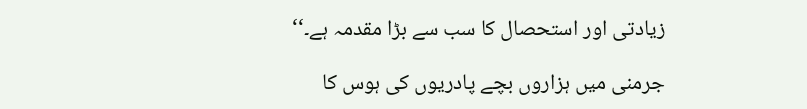زیادتی اور استحصال کا سب سے بڑا مقدمہ ہے۔‘‘

جرمنی میں ہزاروں بچے پادریوں کی ہوس کا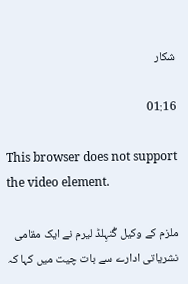شکار

01:16

This browser does not support the video element.

ملزم کے وکیل گُنہِلڈ لیرم نے ایک مقامی نشریاتی ادارے سے بات چیت میں کہا کہ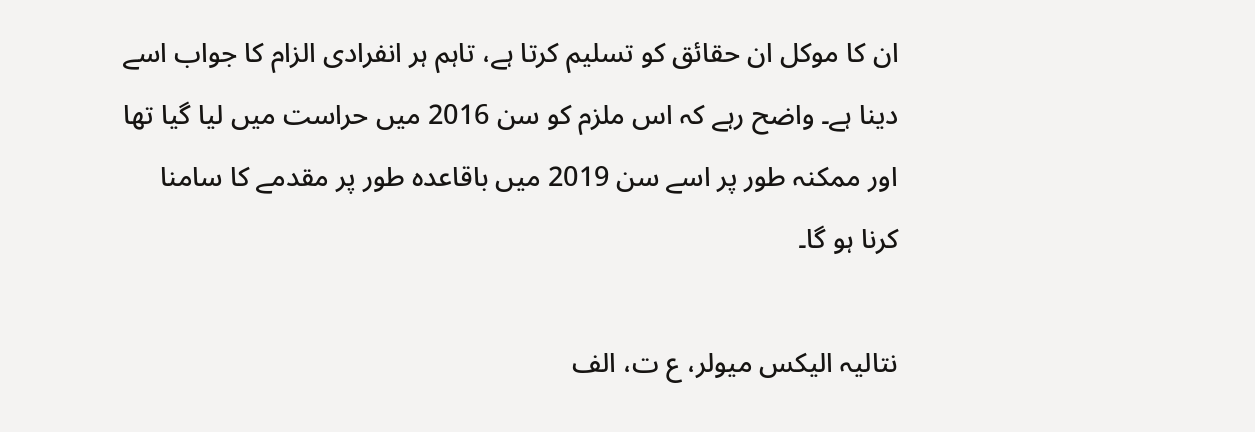ان کا موکل ان حقائق کو تسلیم کرتا ہے، تاہم ہر انفرادی الزام کا جواب اسے دینا ہے۔ واضح رہے کہ اس ملزم کو سن 2016 میں حراست میں لیا گیا تھا اور ممکنہ طور پر اسے سن 2019 میں باقاعدہ طور پر مقدمے کا سامنا کرنا ہو گا۔

نتالیہ الیکس میولر، ع ت، الف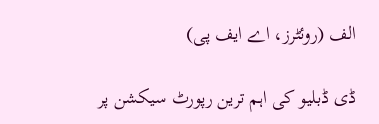الف (روئٹرز، اے ایف پی)

ڈی ڈبلیو کی اہم ترین رپورٹ سیکشن پر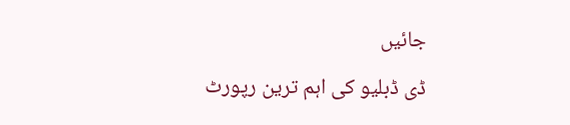جائیں

ڈی ڈبلیو کی اہم ترین رپورٹ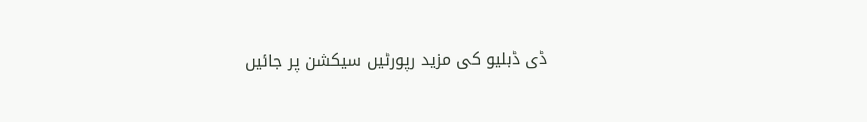ڈی ڈبلیو کی مزید رپورٹیں سیکشن پر جائیں